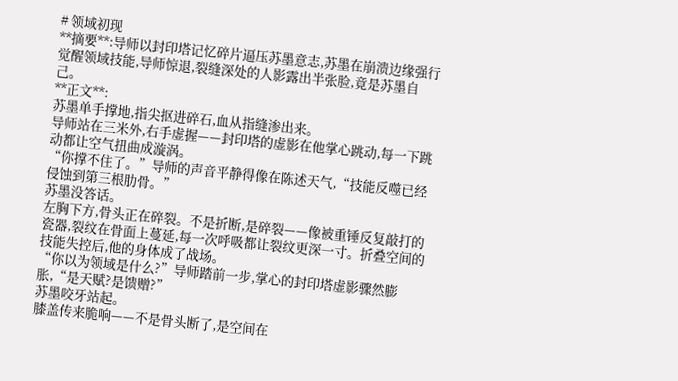# 领域初现
**摘要**:导师以封印塔记忆碎片逼压苏墨意志,苏墨在崩溃边缘强行觉醒领域技能,导师惊退,裂缝深处的人影露出半张脸,竟是苏墨自己。
**正文**:
苏墨单手撑地,指尖抠进碎石,血从指缝渗出来。
导师站在三米外,右手虚握——封印塔的虚影在他掌心跳动,每一下跳动都让空气扭曲成漩涡。
“你撑不住了。”导师的声音平静得像在陈述天气,“技能反噬已经侵蚀到第三根肋骨。”
苏墨没答话。
左胸下方,骨头正在碎裂。不是折断,是碎裂——像被重锤反复敲打的瓷器,裂纹在骨面上蔓延,每一次呼吸都让裂纹更深一寸。折叠空间的技能失控后,他的身体成了战场。
“你以为领域是什么?”导师踏前一步,掌心的封印塔虚影骤然膨胀,“是天赋?是馈赠?”
苏墨咬牙站起。
膝盖传来脆响——不是骨头断了,是空间在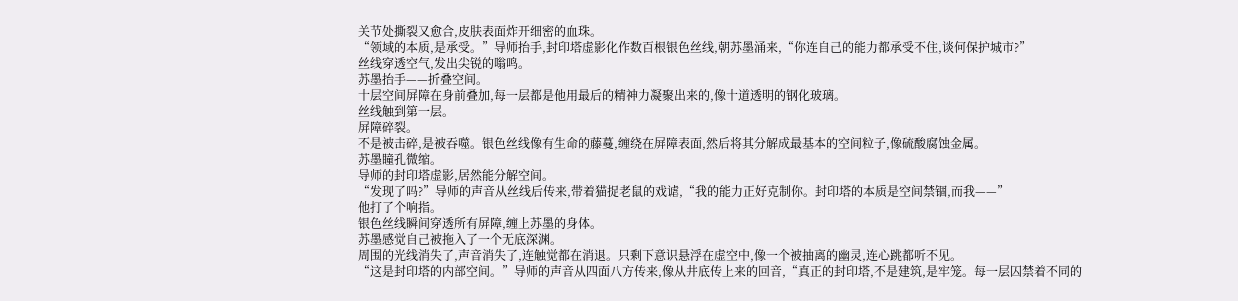关节处撕裂又愈合,皮肤表面炸开细密的血珠。
“领域的本质,是承受。”导师抬手,封印塔虚影化作数百根银色丝线,朝苏墨涌来,“你连自己的能力都承受不住,谈何保护城市?”
丝线穿透空气,发出尖锐的嗡鸣。
苏墨抬手——折叠空间。
十层空间屏障在身前叠加,每一层都是他用最后的精神力凝聚出来的,像十道透明的钢化玻璃。
丝线触到第一层。
屏障碎裂。
不是被击碎,是被吞噬。银色丝线像有生命的藤蔓,缠绕在屏障表面,然后将其分解成最基本的空间粒子,像硫酸腐蚀金属。
苏墨瞳孔微缩。
导师的封印塔虚影,居然能分解空间。
“发现了吗?”导师的声音从丝线后传来,带着猫捉老鼠的戏谑,“我的能力正好克制你。封印塔的本质是空间禁锢,而我——”
他打了个响指。
银色丝线瞬间穿透所有屏障,缠上苏墨的身体。
苏墨感觉自己被拖入了一个无底深渊。
周围的光线消失了,声音消失了,连触觉都在消退。只剩下意识悬浮在虚空中,像一个被抽离的幽灵,连心跳都听不见。
“这是封印塔的内部空间。”导师的声音从四面八方传来,像从井底传上来的回音,“真正的封印塔,不是建筑,是牢笼。每一层囚禁着不同的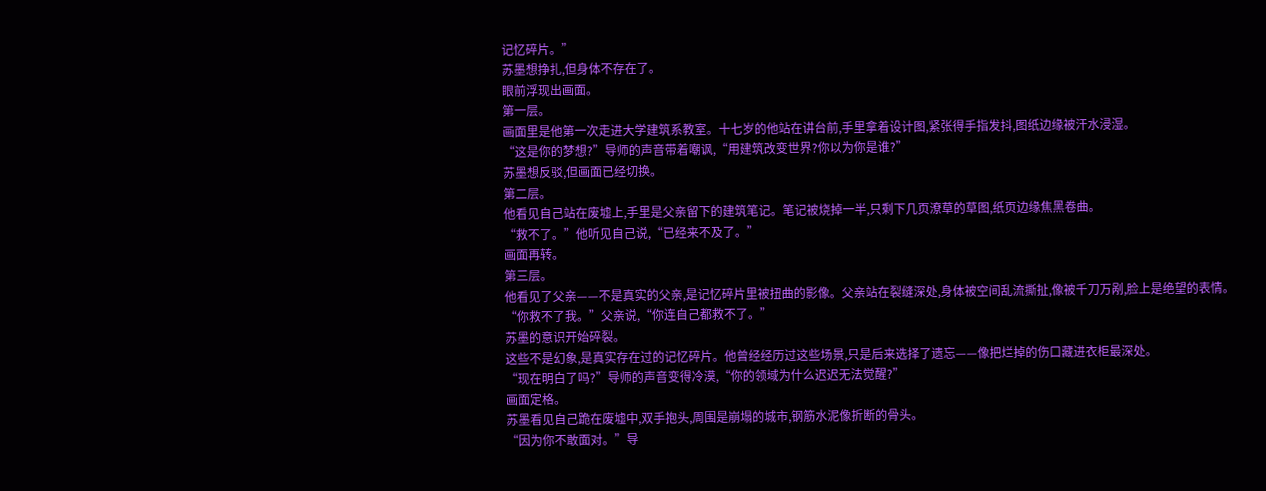记忆碎片。”
苏墨想挣扎,但身体不存在了。
眼前浮现出画面。
第一层。
画面里是他第一次走进大学建筑系教室。十七岁的他站在讲台前,手里拿着设计图,紧张得手指发抖,图纸边缘被汗水浸湿。
“这是你的梦想?”导师的声音带着嘲讽,“用建筑改变世界?你以为你是谁?”
苏墨想反驳,但画面已经切换。
第二层。
他看见自己站在废墟上,手里是父亲留下的建筑笔记。笔记被烧掉一半,只剩下几页潦草的草图,纸页边缘焦黑卷曲。
“救不了。”他听见自己说,“已经来不及了。”
画面再转。
第三层。
他看见了父亲——不是真实的父亲,是记忆碎片里被扭曲的影像。父亲站在裂缝深处,身体被空间乱流撕扯,像被千刀万剐,脸上是绝望的表情。
“你救不了我。”父亲说,“你连自己都救不了。”
苏墨的意识开始碎裂。
这些不是幻象,是真实存在过的记忆碎片。他曾经经历过这些场景,只是后来选择了遗忘——像把烂掉的伤口藏进衣柜最深处。
“现在明白了吗?”导师的声音变得冷漠,“你的领域为什么迟迟无法觉醒?”
画面定格。
苏墨看见自己跪在废墟中,双手抱头,周围是崩塌的城市,钢筋水泥像折断的骨头。
“因为你不敢面对。”导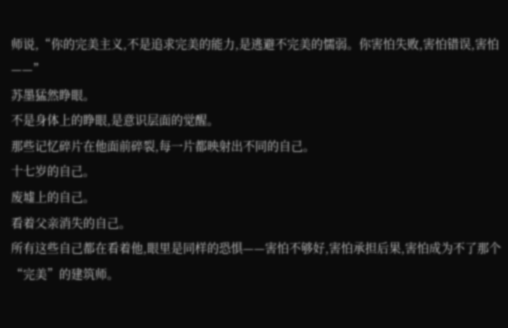师说,“你的完美主义,不是追求完美的能力,是逃避不完美的懦弱。你害怕失败,害怕错误,害怕——”
苏墨猛然睁眼。
不是身体上的睁眼,是意识层面的觉醒。
那些记忆碎片在他面前碎裂,每一片都映射出不同的自己。
十七岁的自己。
废墟上的自己。
看着父亲消失的自己。
所有这些自己都在看着他,眼里是同样的恐惧——害怕不够好,害怕承担后果,害怕成为不了那个“完美”的建筑师。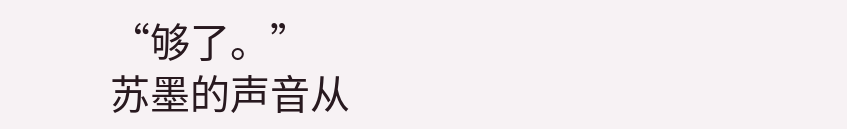“够了。”
苏墨的声音从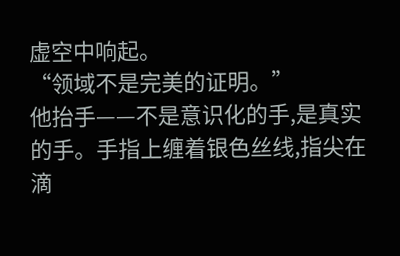虚空中响起。
“领域不是完美的证明。”
他抬手——不是意识化的手,是真实的手。手指上缠着银色丝线,指尖在滴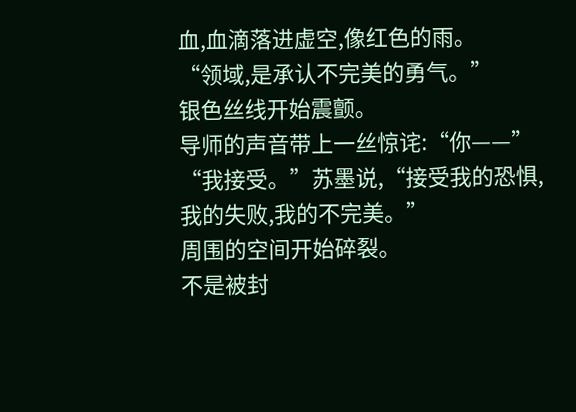血,血滴落进虚空,像红色的雨。
“领域,是承认不完美的勇气。”
银色丝线开始震颤。
导师的声音带上一丝惊诧:“你——”
“我接受。”苏墨说,“接受我的恐惧,我的失败,我的不完美。”
周围的空间开始碎裂。
不是被封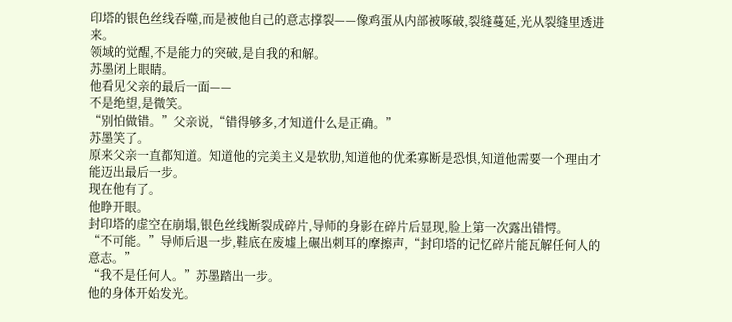印塔的银色丝线吞噬,而是被他自己的意志撑裂——像鸡蛋从内部被啄破,裂缝蔓延,光从裂缝里透进来。
领域的觉醒,不是能力的突破,是自我的和解。
苏墨闭上眼睛。
他看见父亲的最后一面——
不是绝望,是微笑。
“别怕做错。”父亲说,“错得够多,才知道什么是正确。”
苏墨笑了。
原来父亲一直都知道。知道他的完美主义是软肋,知道他的优柔寡断是恐惧,知道他需要一个理由才能迈出最后一步。
现在他有了。
他睁开眼。
封印塔的虚空在崩塌,银色丝线断裂成碎片,导师的身影在碎片后显现,脸上第一次露出错愕。
“不可能。”导师后退一步,鞋底在废墟上碾出刺耳的摩擦声,“封印塔的记忆碎片能瓦解任何人的意志。”
“我不是任何人。”苏墨踏出一步。
他的身体开始发光。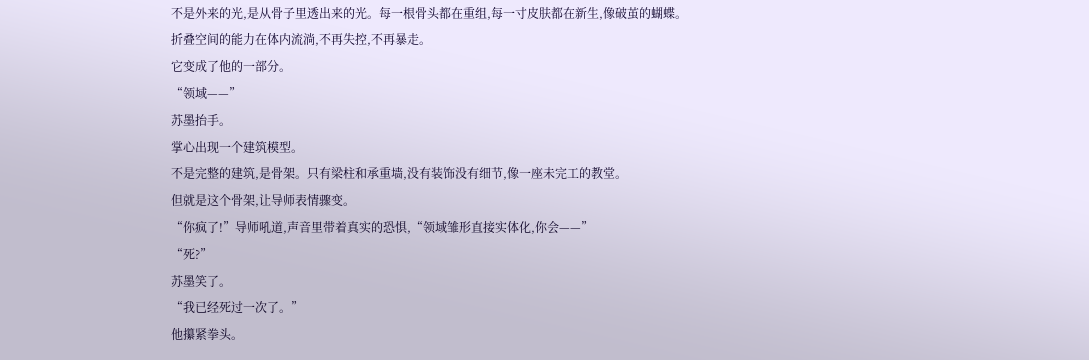不是外来的光,是从骨子里透出来的光。每一根骨头都在重组,每一寸皮肤都在新生,像破茧的蝴蝶。
折叠空间的能力在体内流淌,不再失控,不再暴走。
它变成了他的一部分。
“领域——”
苏墨抬手。
掌心出现一个建筑模型。
不是完整的建筑,是骨架。只有梁柱和承重墙,没有装饰没有细节,像一座未完工的教堂。
但就是这个骨架,让导师表情骤变。
“你疯了!”导师吼道,声音里带着真实的恐惧,“领域雏形直接实体化,你会——”
“死?”
苏墨笑了。
“我已经死过一次了。”
他攥紧拳头。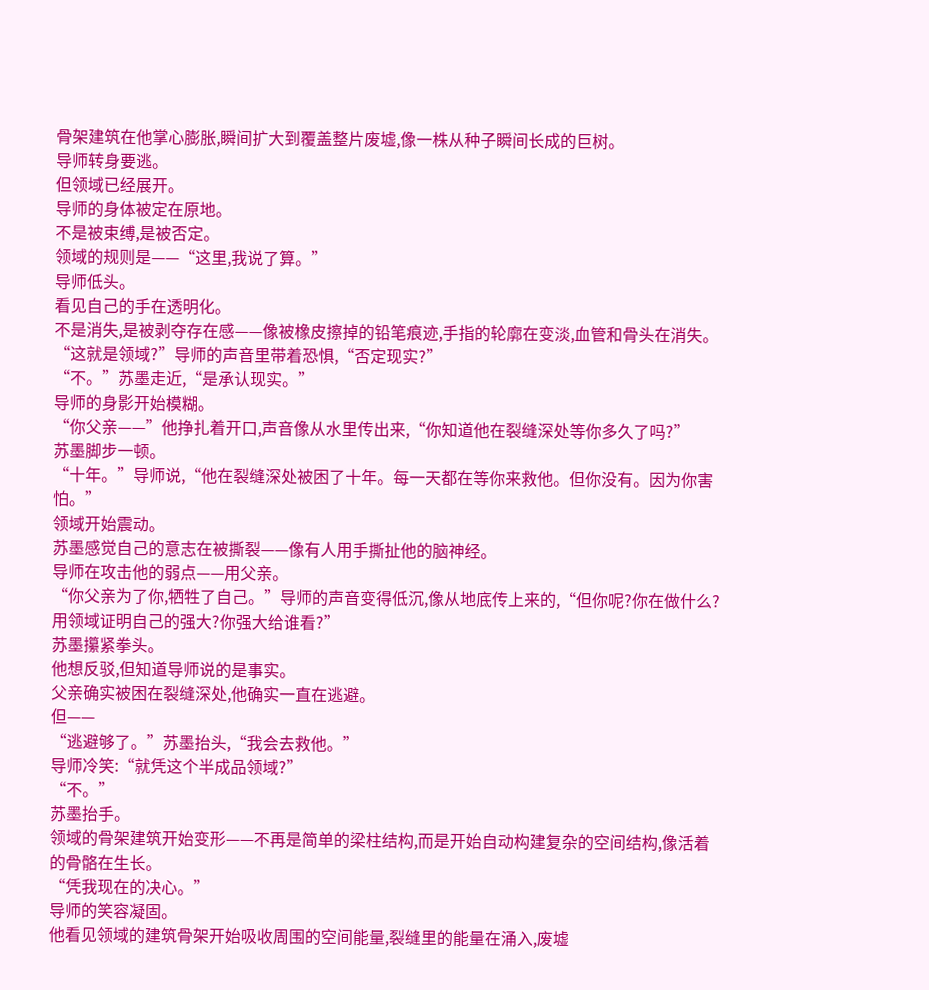骨架建筑在他掌心膨胀,瞬间扩大到覆盖整片废墟,像一株从种子瞬间长成的巨树。
导师转身要逃。
但领域已经展开。
导师的身体被定在原地。
不是被束缚,是被否定。
领域的规则是——“这里,我说了算。”
导师低头。
看见自己的手在透明化。
不是消失,是被剥夺存在感——像被橡皮擦掉的铅笔痕迹,手指的轮廓在变淡,血管和骨头在消失。
“这就是领域?”导师的声音里带着恐惧,“否定现实?”
“不。”苏墨走近,“是承认现实。”
导师的身影开始模糊。
“你父亲——”他挣扎着开口,声音像从水里传出来,“你知道他在裂缝深处等你多久了吗?”
苏墨脚步一顿。
“十年。”导师说,“他在裂缝深处被困了十年。每一天都在等你来救他。但你没有。因为你害怕。”
领域开始震动。
苏墨感觉自己的意志在被撕裂——像有人用手撕扯他的脑神经。
导师在攻击他的弱点——用父亲。
“你父亲为了你,牺牲了自己。”导师的声音变得低沉,像从地底传上来的,“但你呢?你在做什么?用领域证明自己的强大?你强大给谁看?”
苏墨攥紧拳头。
他想反驳,但知道导师说的是事实。
父亲确实被困在裂缝深处,他确实一直在逃避。
但——
“逃避够了。”苏墨抬头,“我会去救他。”
导师冷笑:“就凭这个半成品领域?”
“不。”
苏墨抬手。
领域的骨架建筑开始变形——不再是简单的梁柱结构,而是开始自动构建复杂的空间结构,像活着的骨骼在生长。
“凭我现在的决心。”
导师的笑容凝固。
他看见领域的建筑骨架开始吸收周围的空间能量,裂缝里的能量在涌入,废墟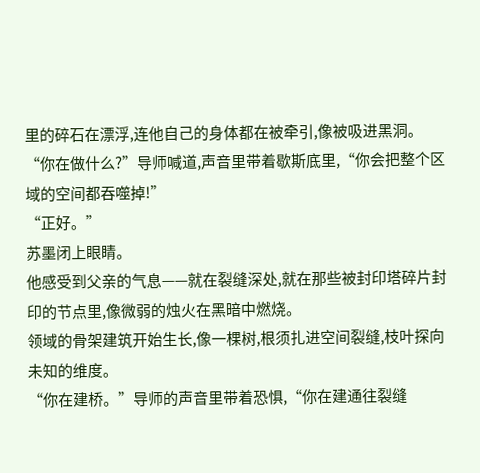里的碎石在漂浮,连他自己的身体都在被牵引,像被吸进黑洞。
“你在做什么?”导师喊道,声音里带着歇斯底里,“你会把整个区域的空间都吞噬掉!”
“正好。”
苏墨闭上眼睛。
他感受到父亲的气息——就在裂缝深处,就在那些被封印塔碎片封印的节点里,像微弱的烛火在黑暗中燃烧。
领域的骨架建筑开始生长,像一棵树,根须扎进空间裂缝,枝叶探向未知的维度。
“你在建桥。”导师的声音里带着恐惧,“你在建通往裂缝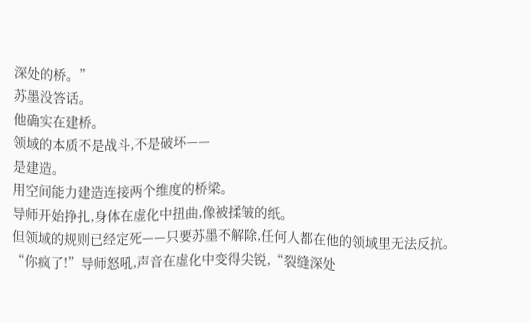深处的桥。”
苏墨没答话。
他确实在建桥。
领域的本质不是战斗,不是破坏——
是建造。
用空间能力建造连接两个维度的桥梁。
导师开始挣扎,身体在虚化中扭曲,像被揉皱的纸。
但领域的规则已经定死——只要苏墨不解除,任何人都在他的领域里无法反抗。
“你疯了!”导师怒吼,声音在虚化中变得尖锐,“裂缝深处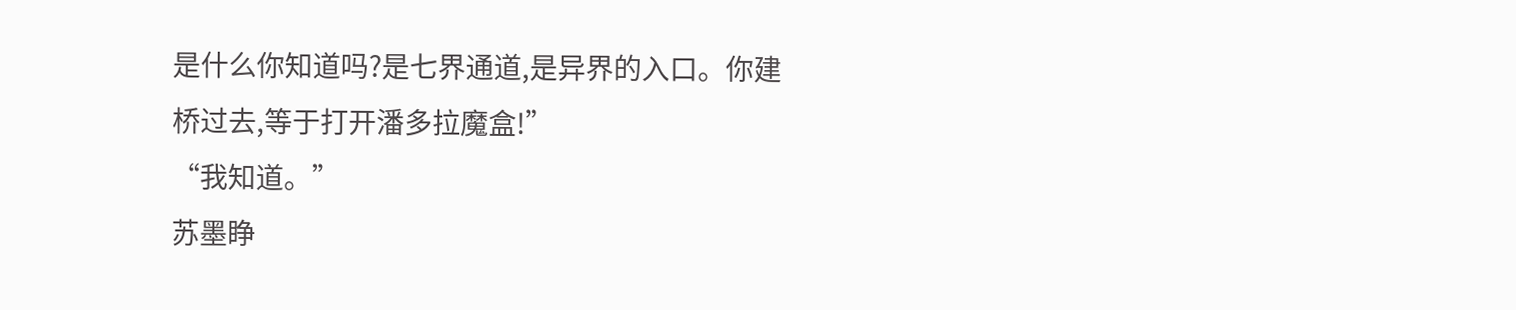是什么你知道吗?是七界通道,是异界的入口。你建桥过去,等于打开潘多拉魔盒!”
“我知道。”
苏墨睁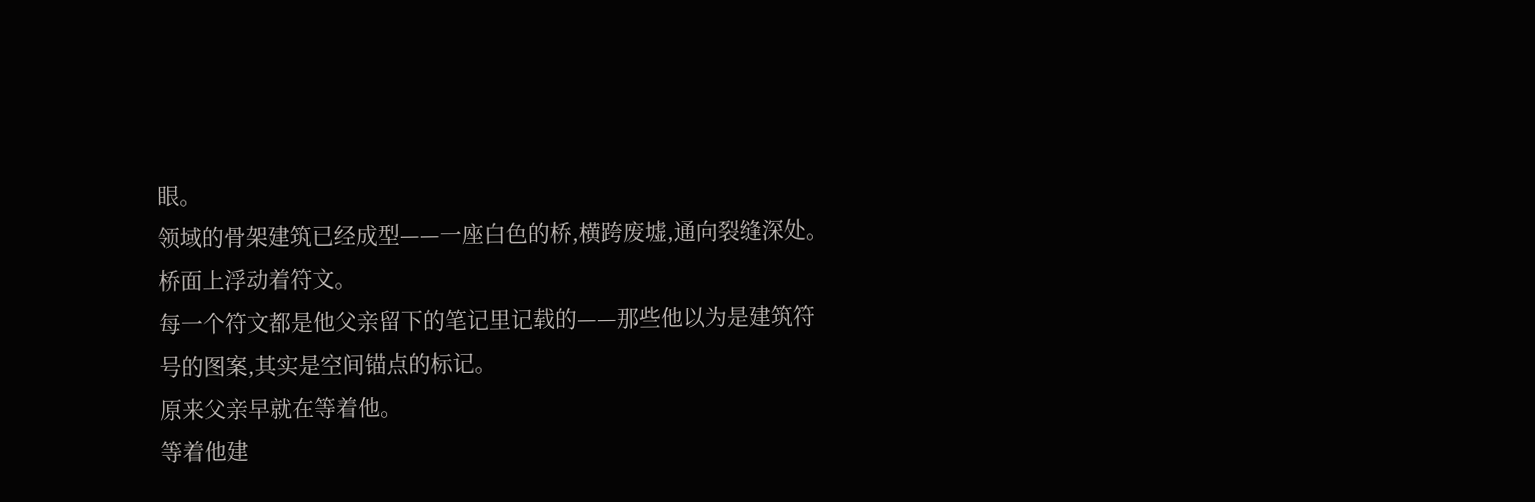眼。
领域的骨架建筑已经成型——一座白色的桥,横跨废墟,通向裂缝深处。
桥面上浮动着符文。
每一个符文都是他父亲留下的笔记里记载的——那些他以为是建筑符号的图案,其实是空间锚点的标记。
原来父亲早就在等着他。
等着他建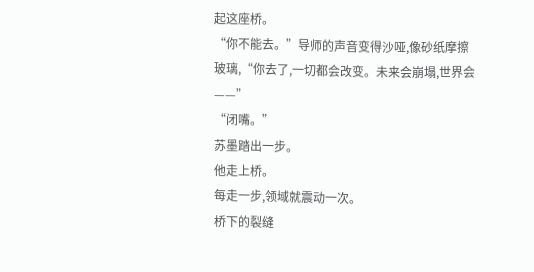起这座桥。
“你不能去。”导师的声音变得沙哑,像砂纸摩擦玻璃,“你去了,一切都会改变。未来会崩塌,世界会——”
“闭嘴。”
苏墨踏出一步。
他走上桥。
每走一步,领域就震动一次。
桥下的裂缝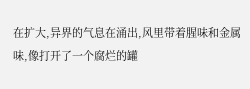在扩大,异界的气息在涌出,风里带着腥味和金属味,像打开了一个腐烂的罐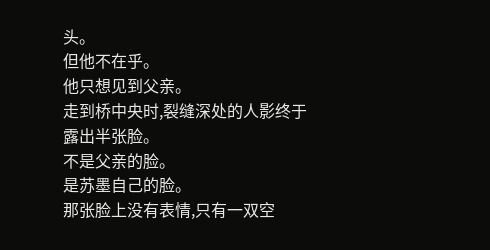头。
但他不在乎。
他只想见到父亲。
走到桥中央时,裂缝深处的人影终于露出半张脸。
不是父亲的脸。
是苏墨自己的脸。
那张脸上没有表情,只有一双空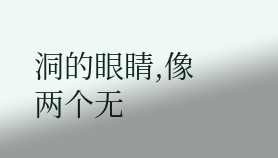洞的眼睛,像两个无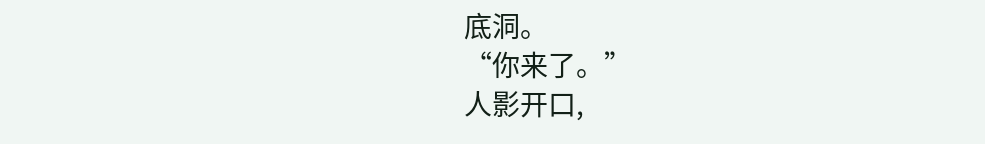底洞。
“你来了。”
人影开口,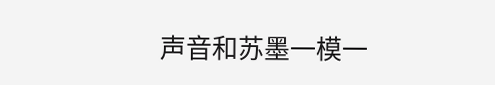声音和苏墨一模一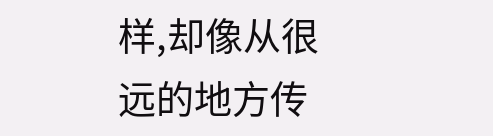样,却像从很远的地方传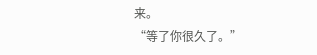来。
“等了你很久了。”